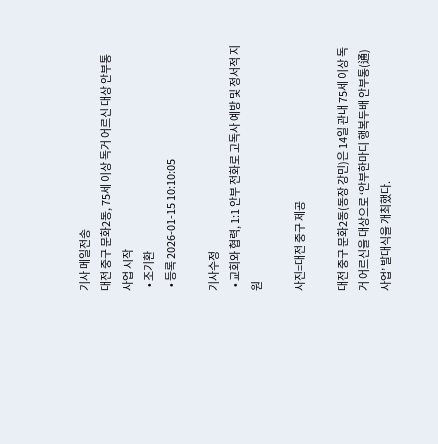기사 메일전송
대전 중구 문화2동, 75세 이상 독거 어르신 대상 안부통 사업 시작
  • 조기환
  • 등록 2026-01-15 10:10:05

기사수정
  • 교회와 협력, 1:1 안부 전화로 고독사 예방 및 정서적 지원

사진=대전 중구 제공

대전 중구 문화2동(동장 강민)은 14일 관내 75세 이상 독거 어르신을 대상으로 ‘안부한마디 행복두배 안부통(通) 사업’ 발대식을 개최했다.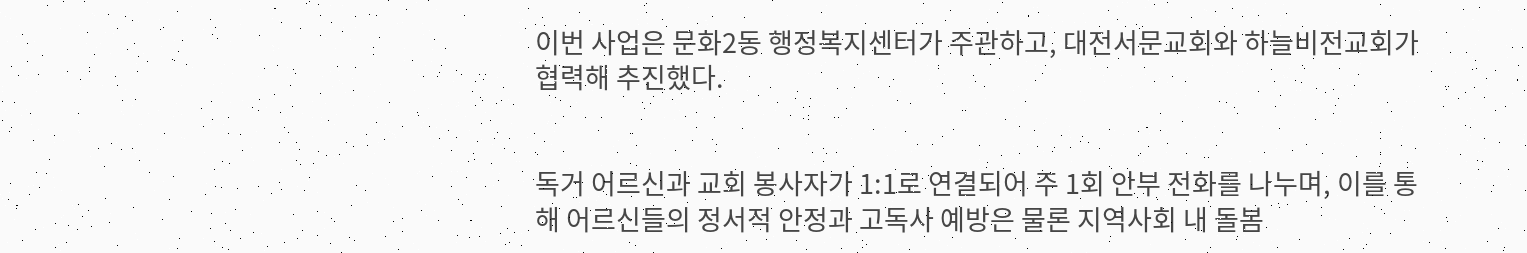이번 사업은 문화2동 행정복지센터가 주관하고, 대전서문교회와 하늘비전교회가 협력해 추진했다.


독거 어르신과 교회 봉사자가 1:1로 연결되어 주 1회 안부 전화를 나누며, 이를 통해 어르신들의 정서적 안정과 고독사 예방은 물론 지역사회 내 돌봄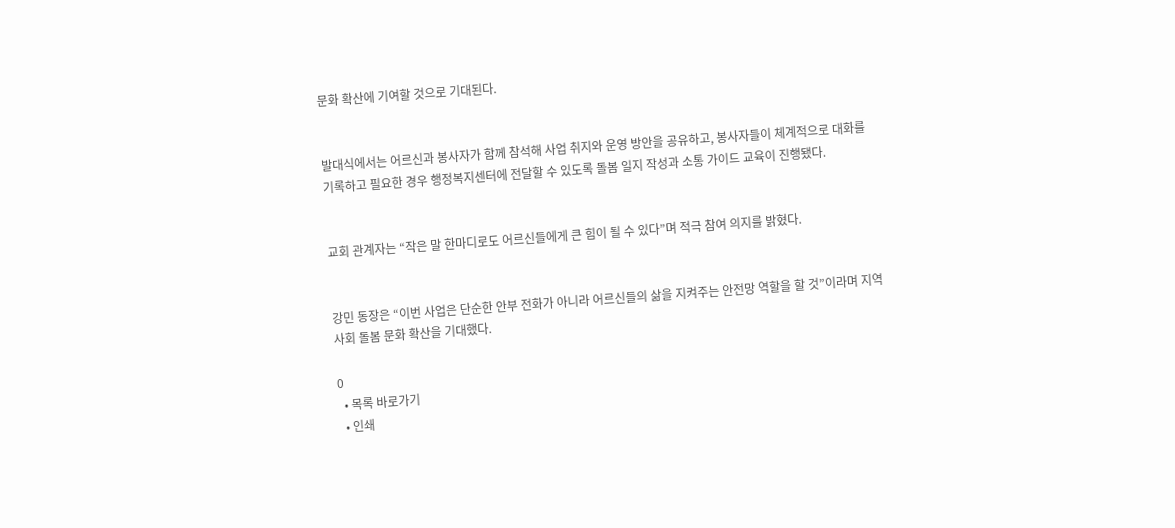문화 확산에 기여할 것으로 기대된다.


발대식에서는 어르신과 봉사자가 함께 참석해 사업 취지와 운영 방안을 공유하고, 봉사자들이 체계적으로 대화를 기록하고 필요한 경우 행정복지센터에 전달할 수 있도록 돌봄 일지 작성과 소통 가이드 교육이 진행됐다.


교회 관계자는 “작은 말 한마디로도 어르신들에게 큰 힘이 될 수 있다”며 적극 참여 의지를 밝혔다.


강민 동장은 “이번 사업은 단순한 안부 전화가 아니라 어르신들의 삶을 지켜주는 안전망 역할을 할 것”이라며 지역사회 돌봄 문화 확산을 기대했다.

0
  • 목록 바로가기
  • 인쇄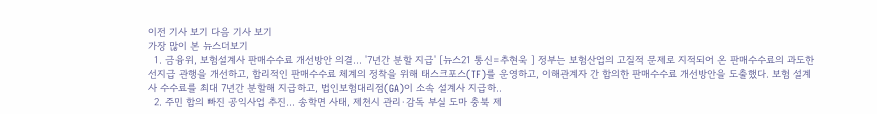이전 기사 보기 다음 기사 보기
가장 많이 본 뉴스더보기
  1. 금융위, 보험설계사 판매수수료 개선방안 의결... '7년간 분할 지급' [뉴스21 통신=추현욱 ] 정부는 보험산업의 고질적 문제로 지적되어 온 판매수수료의 과도한 선지급 관행을 개선하고, 합리적인 판매수수료 체계의 정착을 위해 태스크포스(TF)를 운영하고, 이해관계자 간 합의한 판매수수료 개선방안을 도출했다. 보험 설계사 수수료를 최대 7년간 분할해 지급하고, 법인보험대리점(GA)이 소속 설계사 지급하..
  2. 주민 합의 빠진 공익사업 추진… 송학면 사태, 제천시 관리·감독 부실 도마 충북 제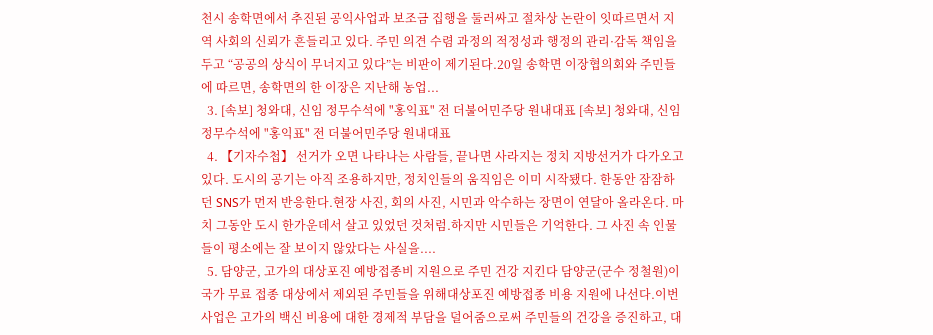천시 송학면에서 추진된 공익사업과 보조금 집행을 둘러싸고 절차상 논란이 잇따르면서 지역 사회의 신뢰가 흔들리고 있다. 주민 의견 수렴 과정의 적정성과 행정의 관리·감독 책임을 두고 “공공의 상식이 무너지고 있다”는 비판이 제기된다.20일 송학면 이장협의회와 주민들에 따르면, 송학면의 한 이장은 지난해 농업...
  3. [속보] 청와대, 신임 정무수석에 "홍익표" 전 더불어민주당 원내대표 [속보] 청와대, 신임 정무수석에 "홍익표" 전 더불어민주당 원내대표
  4. 【기자수첩】 선거가 오면 나타나는 사람들, 끝나면 사라지는 정치 지방선거가 다가오고 있다. 도시의 공기는 아직 조용하지만, 정치인들의 움직임은 이미 시작됐다. 한동안 잠잠하던 SNS가 먼저 반응한다.현장 사진, 회의 사진, 시민과 악수하는 장면이 연달아 올라온다. 마치 그동안 도시 한가운데서 살고 있었던 것처럼.하지만 시민들은 기억한다. 그 사진 속 인물들이 평소에는 잘 보이지 않았다는 사실을....
  5. 담양군, 고가의 대상포진 예방접종비 지원으로 주민 건강 지킨다 담양군(군수 정철원)이 국가 무료 접종 대상에서 제외된 주민들을 위해대상포진 예방접종 비용 지원에 나선다.이번 사업은 고가의 백신 비용에 대한 경제적 부담을 덜어줌으로써 주민들의 건강을 증진하고, 대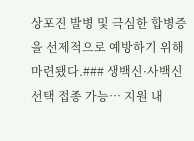상포진 발병 및 극심한 합병증을 선제적으로 예방하기 위해 마련됐다.### 생백신·사백신 선택 접종 가능… 지원 내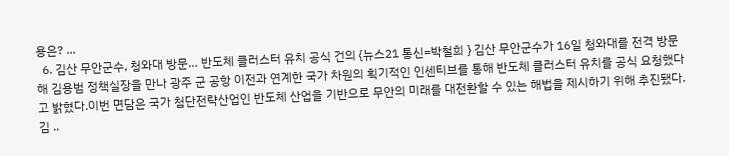용은? ...
  6. 김산 무안군수, 청와대 방문… 반도체 클러스터 유치 공식 건의 {뉴스21 통신=박철희 } 김산 무안군수가 16일 청와대를 전격 방문해 김용범 정책실장을 만나 광주 군 공항 이전과 연계한 국가 차원의 획기적인 인센티브를 통해 반도체 클러스터 유치를 공식 요청했다고 밝혔다.이번 면담은 국가 첨단전략산업인 반도체 산업을 기반으로 무안의 미래를 대전환할 수 있는 해법을 제시하기 위해 추진됐다.김 ..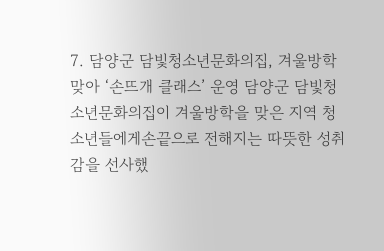7. 담양군 담빛청소년문화의집, 겨울방학 맞아 ‘손뜨개 클래스’ 운영 담양군 담빛청소년문화의집이 겨울방학을 맞은 지역 청소년들에게손끝으로 전해지는 따뜻한 성취감을 선사했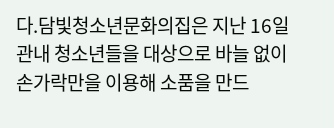다.담빛청소년문화의집은 지난 16일 관내 청소년들을 대상으로 바늘 없이 손가락만을 이용해 소품을 만드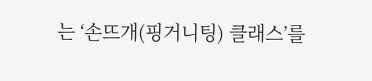는 ‘손뜨개(핑거니팅) 클래스’를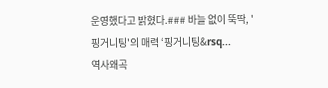운영했다고 밝혔다.### 바늘 없이 뚝딱, '핑거니팅'의 매력 ‘핑거니팅&rsq...
역사왜곡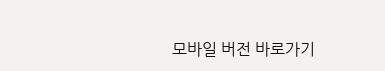모바일 버전 바로가기